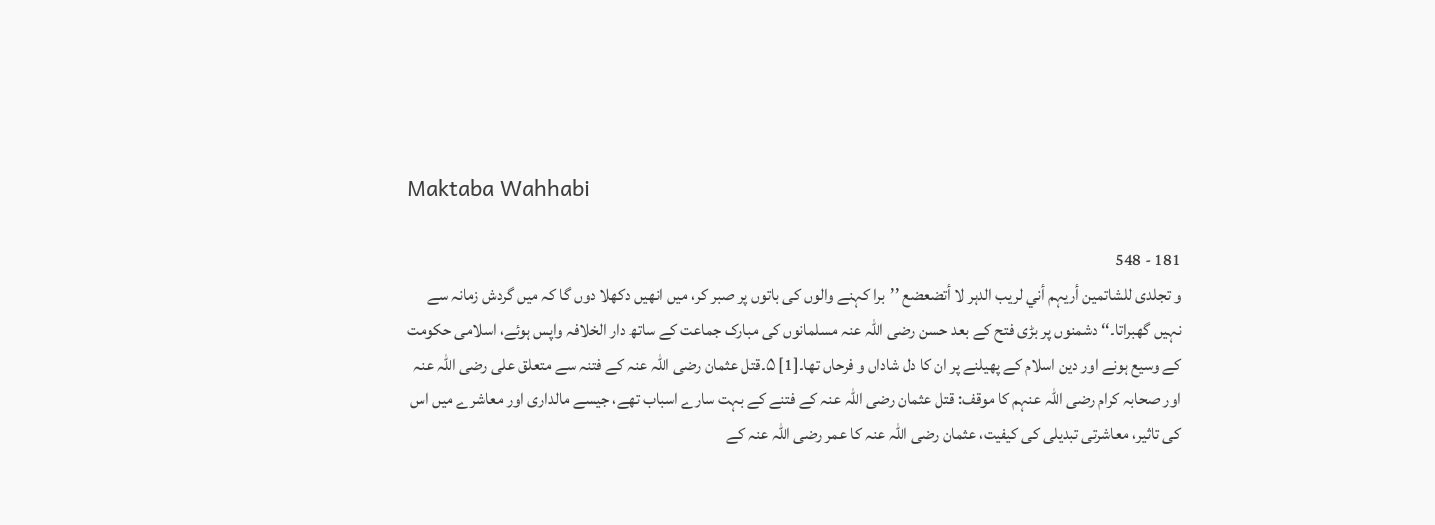Maktaba Wahhabi

181 - 548
و تجلدی للشاتمین أریہم أني لریب الدہر لا أتضعضع ’’برا کہنے والوں کی باتوں پر صبر کر، میں انھیں دکھلا دوں گا کہ میں گردش زمانہ سے نہیں گھبراتا۔‘‘ دشمنوں پر بڑی فتح کے بعد حسن رضی اللہ عنہ مسلمانوں کی مبارک جماعت کے ساتھ دار الخلافہ واپس ہوئے، اسلامی حکومت کے وسیع ہونے اور دین اسلام کے پھیلنے پر ان کا دل شاداں و فرحاں تھا۔[1] ۵۔قتل عثمان رضی اللہ عنہ کے فتنہ سے متعلق علی رضی اللہ عنہ اور صحابہ کرام رضی اللہ عنہم کا موقف: قتل عثمان رضی اللہ عنہ کے فتنے کے بہت سارے اسباب تھے، جیسے مالداری اور معاشرے میں اس کی تاثیر، معاشرتی تبدیلی کی کیفیت، عثمان رضی اللہ عنہ کا عمر رضی اللہ عنہ کے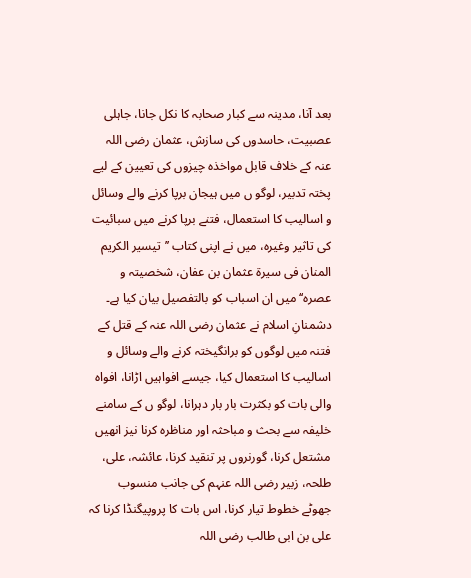بعد آنا، مدینہ سے کبار صحابہ کا نکل جانا، جاہلی عصبیت، حاسدوں کی سازش، عثمان رضی اللہ عنہ کے خلاف قابل مواخذہ چیزوں کی تعیین کے لیے پختہ تدبیر، لوگو ں میں ہیجان برپا کرنے والے وسائل و اسالیب کا استعمال، فتنے برپا کرنے میں سبائیت کی تاثیر وغیرہ، میں نے اپنی کتاب ’’تیسیر الکریم المنان فی سیرۃ عثمان بن عفان، شخصیتہ و عصرہ‘‘ میں ان اسباب کو بالتفصیل بیان کیا ہے۔ دشمنانِ اسلام نے عثمان رضی اللہ عنہ کے قتل کے فتنہ میں لوگوں کو برانگیختہ کرنے والے وسائل و اسالیب کا استعمال کیا، جیسے افواہیں اڑانا، افواہ والی بات کو بکثرت بار بار دہرانا، لوگو ں کے سامنے خلیفہ سے بحث و مباحثہ اور مناظرہ کرنا نیز انھیں مشتعل کرنا، گورنروں پر تنقید کرنا، عائشہ، علی، طلحہ، زبیر رضی اللہ عنہم کی جانب منسوب جھوٹے خطوط تیار کرنا، اس بات کا پروپیگنڈا کرنا کہ علی بن ابی طالب رضی اللہ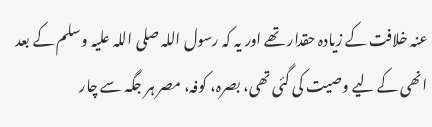عنہ خلافت کے زیادہ حقدار تھے اور یہ کہ رسول اللہ صلی اللہ علیہ وسلم کے بعد انھی کے لیے وصیت کی گئی تھی، بصرہ، کوفہ، مصر ہر جگہ سے چار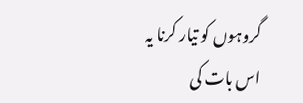گروہوں کو تیار کرنا یہ اس بات کی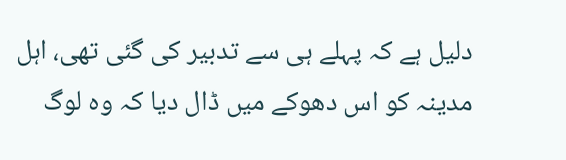دلیل ہے کہ پہلے ہی سے تدبیر کی گئی تھی، اہل مدینہ کو اس دھوکے میں ڈال دیا کہ وہ لوگ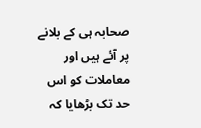صحابہ ہی کے بلانے پر آئے ہیں اور معاملات کو اس حد تک بڑھایا کہ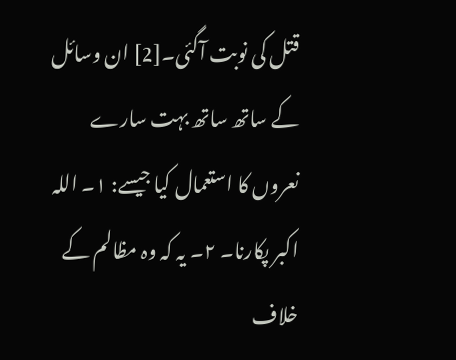قتل کی نوبت آگئی۔[2] ان وسائل کے ساتھ ساتھ بہت سارے نعروں کا استعمال کیا جیسے: ۱۔ اللہ اکبر پکارنا۔ ۲۔ یہ کہ وہ مظالم کے خلاف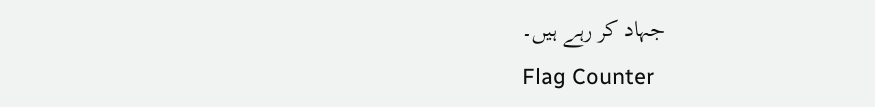جہاد کر رہے ہیں۔
Flag Counter